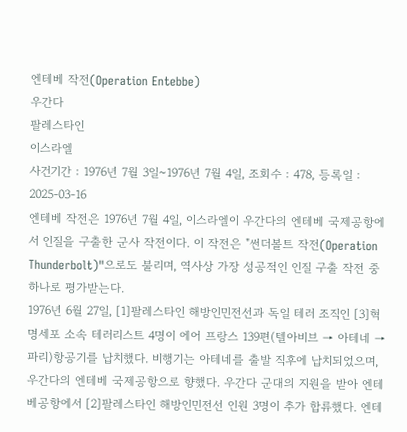엔테베 작전(Operation Entebbe)
우간다
팔레스타인
이스라엘
사건기간 : 1976년 7월 3일~1976년 7월 4일, 조회수 : 478, 등록일 : 2025-03-16
엔테베 작전은 1976년 7월 4일, 이스라엘이 우간다의 엔테베 국제공항에서 인질을 구출한 군사 작전이다. 이 작전은 "썬더볼트 작전(Operation Thunderbolt)"으로도 불리며, 역사상 가장 성공적인 인질 구출 작전 중 하나로 평가받는다.
1976년 6월 27일, [1]팔레스타인 해방인민전선과 독일 테러 조직인 [3]혁명세포 소속 테러리스트 4명이 에어 프랑스 139편(텔아비브 → 아테네 → 파리)항공기를 납치했다. 비행기는 아테네를 출발 직후에 납치되었으며, 우간다의 엔테베 국제공항으로 향했다. 우간다 군대의 지원을 받아 엔테베공항에서 [2]팔레스타인 해방인민전선 인원 3명이 추가 합류했다. 엔테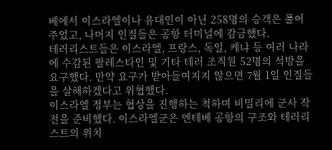베에서 이스라엘이나 유대인이 아닌 258명의 승객은 풀어주었고, 나머지 인질들은 공항 터미널에 감금했다.
테러리스트들은 이스라엘, 프랑스, 독일, 케냐 등 여러 나라에 수감된 팔레스타인 및 기타 테러 조직원 52명의 석방을 요구했다. 만약 요구가 받아들여지지 않으면 7월 1일 인질들을 살해하겠다고 위협했다.
이스라엘 정부는 협상을 진행하는 척하며 비밀리에 군사 작전을 준비했다. 이스라엘군은 엔테베 공항의 구조와 테러리스트의 위치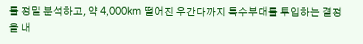를 정밀 분석하고, 약 4,000km 떨어진 우간다까지 특수부대를 투입하는 결정을 내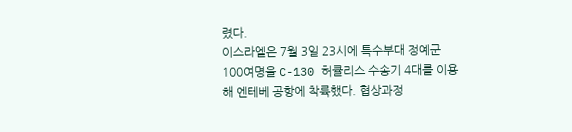렸다.
이스라엘은 7월 3일 23시에 특수부대 정예군 100여명을 C-130 허큘리스 수송기 4대를 이용해 엔테베 공항에 착륙했다. 협상과정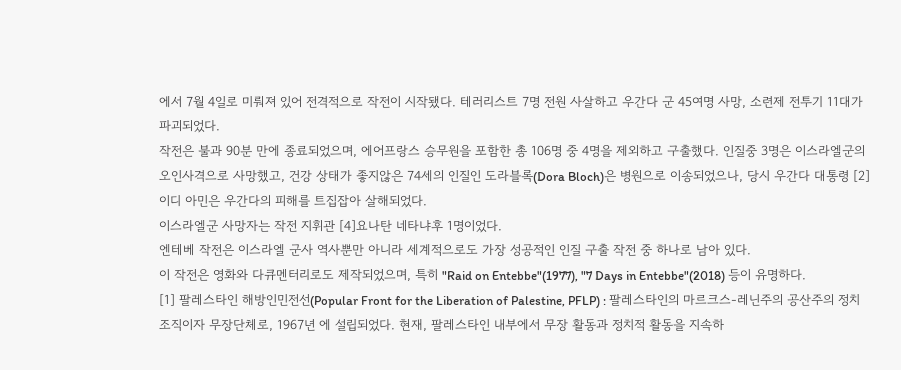에서 7월 4일로 미뤄져 있어 전격적으로 작전이 시작됐다. 테러리스트 7명 전원 사살하고 우간다 군 45여명 사망, 소련제 전투기 11대가 파괴되었다.
작전은 불과 90분 만에 종료되었으며, 에어프랑스 승무원을 포함한 총 106명 중 4명을 제외하고 구출했다. 인질중 3명은 이스라엘군의 오인사격으로 사망했고, 건강 상태가 좋지않은 74세의 인질인 도라블록(Dora Bloch)은 병원으로 이송되었으나, 당시 우간다 대통령 [2]이디 아민은 우간다의 피해를 트집잡아 살해되었다.
이스라엘군 사망자는 작전 지휘관 [4]요나탄 네타냐후 1명이었다.
엔테베 작전은 이스라엘 군사 역사뿐만 아니라 세계적으로도 가장 성공적인 인질 구출 작전 중 하나로 남아 있다.
이 작전은 영화와 다큐멘터리로도 제작되었으며, 특히 "Raid on Entebbe"(1977), "7 Days in Entebbe"(2018) 등이 유명하다.
[1] 팔레스타인 해방인민전선(Popular Front for the Liberation of Palestine, PFLP) : 팔레스타인의 마르크스-레닌주의 공산주의 정치조직이자 무장단체로, 1967년 에 설립되었다. 현재, 팔레스타인 내부에서 무장 활동과 정치적 활동을 지속하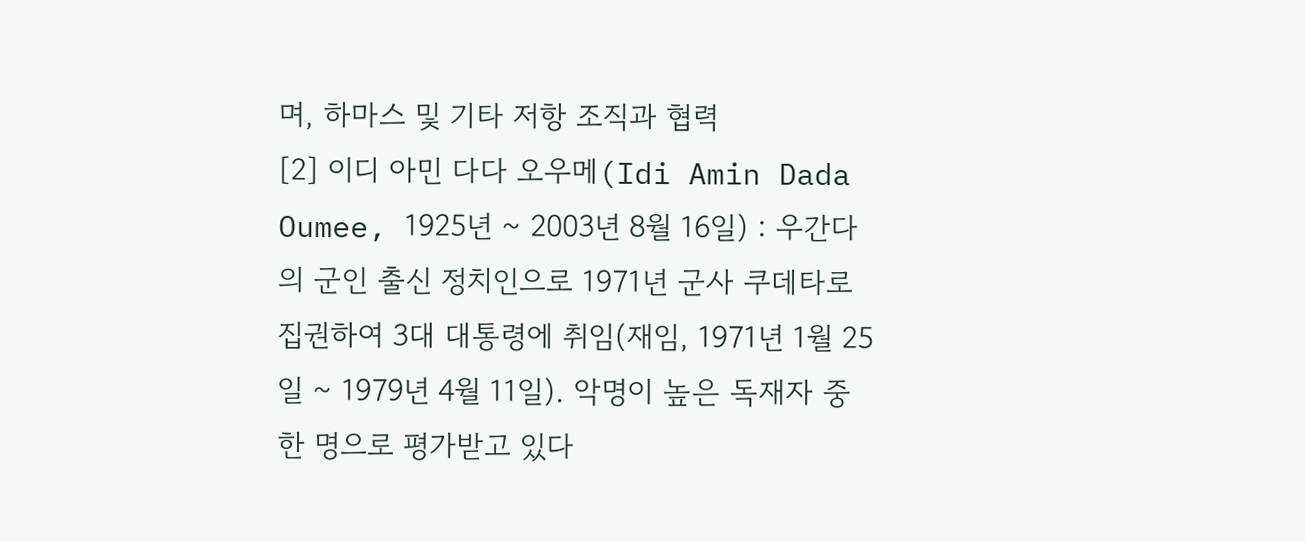며, 하마스 및 기타 저항 조직과 협력
[2] 이디 아민 다다 오우메(Idi Amin Dada Oumee, 1925년 ~ 2003년 8월 16일) : 우간다의 군인 출신 정치인으로 1971년 군사 쿠데타로 집권하여 3대 대통령에 취임(재임, 1971년 1월 25일 ~ 1979년 4월 11일). 악명이 높은 독재자 중 한 명으로 평가받고 있다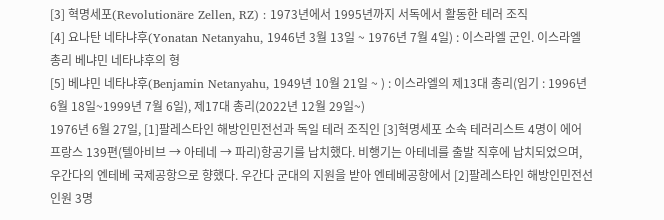[3] 혁명세포(Revolutionäre Zellen, RZ) : 1973년에서 1995년까지 서독에서 활동한 테러 조직
[4] 요나탄 네타냐후(Yonatan Netanyahu, 1946년 3월 13일 ~ 1976년 7월 4일) : 이스라엘 군인. 이스라엘 총리 베냐민 네타냐후의 형
[5] 베냐민 네타냐후(Benjamin Netanyahu, 1949년 10월 21일 ~ ) : 이스라엘의 제13대 총리(임기 : 1996년 6월 18일~1999년 7월 6일), 제17대 총리(2022년 12월 29일~)
1976년 6월 27일, [1]팔레스타인 해방인민전선과 독일 테러 조직인 [3]혁명세포 소속 테러리스트 4명이 에어 프랑스 139편(텔아비브 → 아테네 → 파리)항공기를 납치했다. 비행기는 아테네를 출발 직후에 납치되었으며, 우간다의 엔테베 국제공항으로 향했다. 우간다 군대의 지원을 받아 엔테베공항에서 [2]팔레스타인 해방인민전선 인원 3명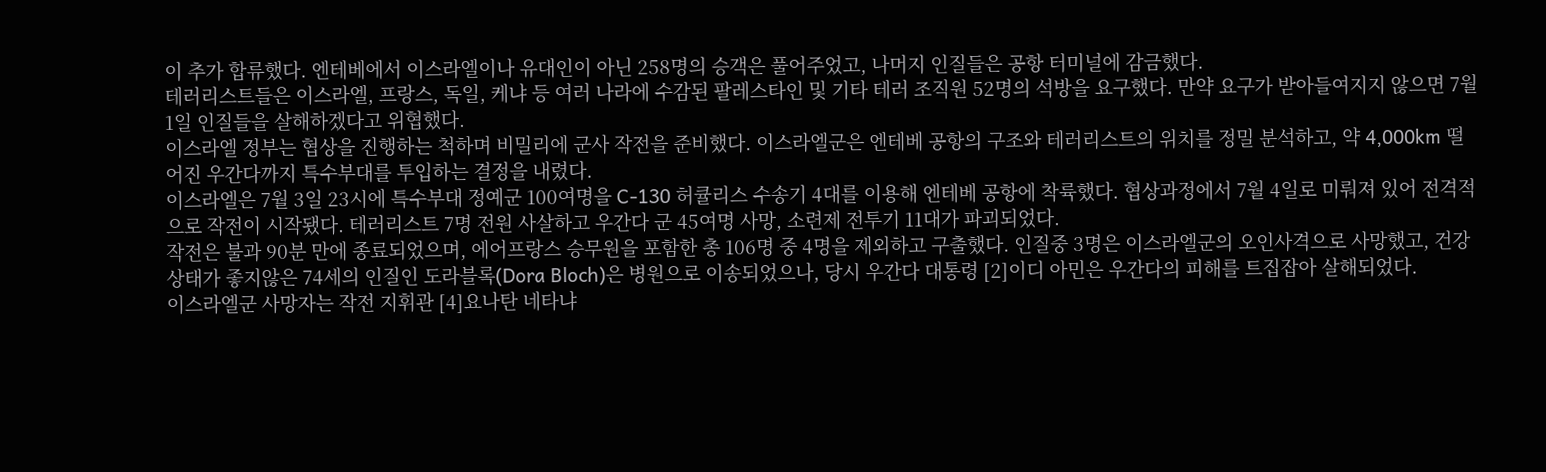이 추가 합류했다. 엔테베에서 이스라엘이나 유대인이 아닌 258명의 승객은 풀어주었고, 나머지 인질들은 공항 터미널에 감금했다.
테러리스트들은 이스라엘, 프랑스, 독일, 케냐 등 여러 나라에 수감된 팔레스타인 및 기타 테러 조직원 52명의 석방을 요구했다. 만약 요구가 받아들여지지 않으면 7월 1일 인질들을 살해하겠다고 위협했다.
이스라엘 정부는 협상을 진행하는 척하며 비밀리에 군사 작전을 준비했다. 이스라엘군은 엔테베 공항의 구조와 테러리스트의 위치를 정밀 분석하고, 약 4,000km 떨어진 우간다까지 특수부대를 투입하는 결정을 내렸다.
이스라엘은 7월 3일 23시에 특수부대 정예군 100여명을 C-130 허큘리스 수송기 4대를 이용해 엔테베 공항에 착륙했다. 협상과정에서 7월 4일로 미뤄져 있어 전격적으로 작전이 시작됐다. 테러리스트 7명 전원 사살하고 우간다 군 45여명 사망, 소련제 전투기 11대가 파괴되었다.
작전은 불과 90분 만에 종료되었으며, 에어프랑스 승무원을 포함한 총 106명 중 4명을 제외하고 구출했다. 인질중 3명은 이스라엘군의 오인사격으로 사망했고, 건강 상태가 좋지않은 74세의 인질인 도라블록(Dora Bloch)은 병원으로 이송되었으나, 당시 우간다 대통령 [2]이디 아민은 우간다의 피해를 트집잡아 살해되었다.
이스라엘군 사망자는 작전 지휘관 [4]요나탄 네타냐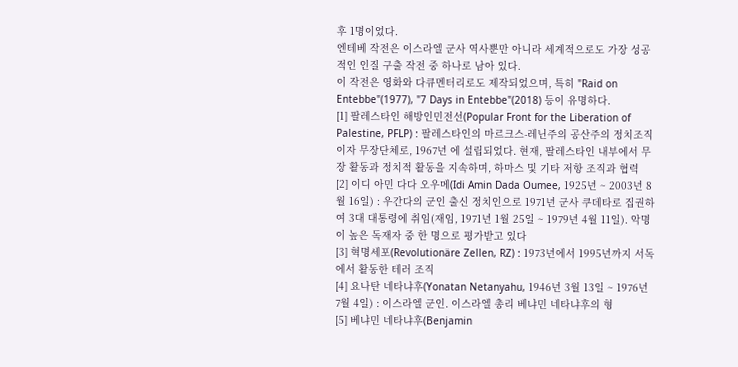후 1명이었다.
엔테베 작전은 이스라엘 군사 역사뿐만 아니라 세계적으로도 가장 성공적인 인질 구출 작전 중 하나로 남아 있다.
이 작전은 영화와 다큐멘터리로도 제작되었으며, 특히 "Raid on Entebbe"(1977), "7 Days in Entebbe"(2018) 등이 유명하다.
[1] 팔레스타인 해방인민전선(Popular Front for the Liberation of Palestine, PFLP) : 팔레스타인의 마르크스-레닌주의 공산주의 정치조직이자 무장단체로, 1967년 에 설립되었다. 현재, 팔레스타인 내부에서 무장 활동과 정치적 활동을 지속하며, 하마스 및 기타 저항 조직과 협력
[2] 이디 아민 다다 오우메(Idi Amin Dada Oumee, 1925년 ~ 2003년 8월 16일) : 우간다의 군인 출신 정치인으로 1971년 군사 쿠데타로 집권하여 3대 대통령에 취임(재임, 1971년 1월 25일 ~ 1979년 4월 11일). 악명이 높은 독재자 중 한 명으로 평가받고 있다
[3] 혁명세포(Revolutionäre Zellen, RZ) : 1973년에서 1995년까지 서독에서 활동한 테러 조직
[4] 요나탄 네타냐후(Yonatan Netanyahu, 1946년 3월 13일 ~ 1976년 7월 4일) : 이스라엘 군인. 이스라엘 총리 베냐민 네타냐후의 형
[5] 베냐민 네타냐후(Benjamin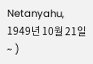Netanyahu, 1949년 10월 21일 ~ )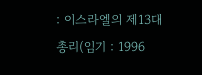: 이스라엘의 제13대 총리(임기 : 1996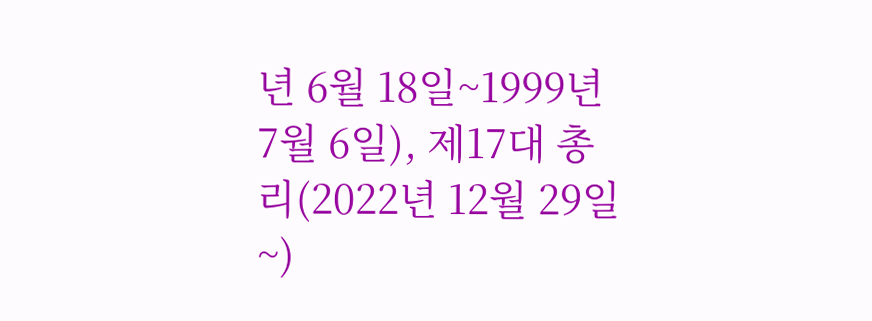년 6월 18일~1999년 7월 6일), 제17대 총리(2022년 12월 29일~)